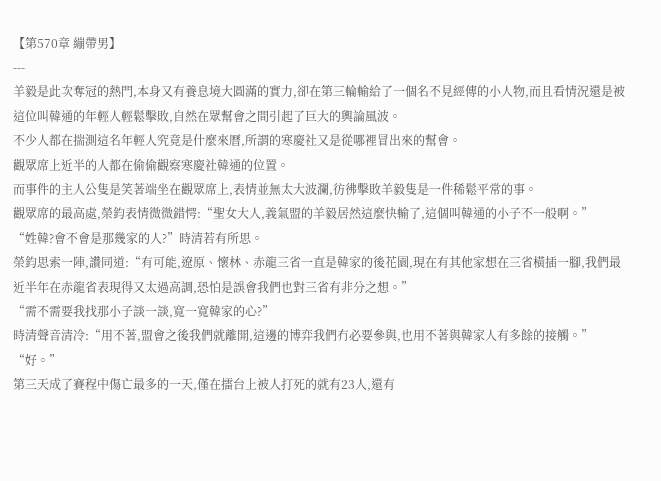【第570章 繃帶男】
---
羊毅是此次奪冠的熱門,本身又有養息境大圓滿的實力,卻在第三輪輸給了一個名不見經傳的小人物,而且看情況還是被這位叫韓通的年輕人輕鬆擊敗,自然在眾幫會之間引起了巨大的輿論風波。
不少人都在揣測這名年輕人究竟是什麼來曆,所謂的寒慶社又是從哪裡冒出來的幫會。
觀眾席上近半的人都在偷偷觀察寒慶社韓通的位置。
而事件的主人公隻是笑著端坐在觀眾席上,表情並無太大波瀾,彷彿擊敗羊毅隻是一件稀鬆平常的事。
觀眾席的最高處,榮鈞表情微微錯愕:“聖女大人,義氣盟的羊毅居然這麼快輸了,這個叫韓通的小子不一般啊。”
“姓韓?會不會是那幾家的人?”時清若有所思。
榮鈞思索一陣,讚同道:“有可能,遼原、懷林、赤龍三省一直是韓家的後花園,現在有其他家想在三省橫插一腳,我們最近半年在赤龍省表現得又太過高調,恐怕是誤會我們也對三省有非分之想。”
“需不需要我找那小子談一談,寬一寬韓家的心?”
時清聲音清冷:“用不著,盟會之後我們就離開,這邊的博弈我們冇必要參與,也用不著與韓家人有多餘的接觸。”
“好。”
第三天成了賽程中傷亡最多的一天,僅在擂台上被人打死的就有23人,還有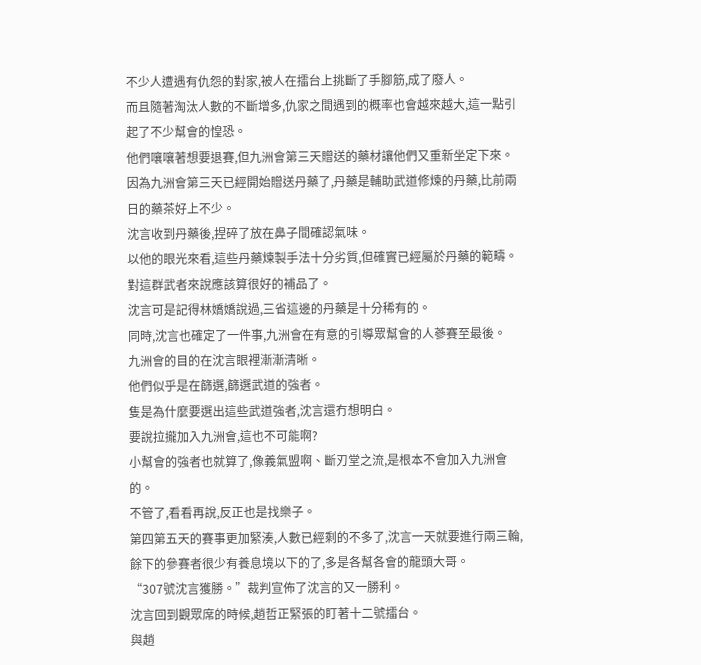不少人遭遇有仇怨的對家,被人在擂台上挑斷了手腳筋,成了廢人。
而且隨著淘汰人數的不斷增多,仇家之間遇到的概率也會越來越大,這一點引起了不少幫會的惶恐。
他們嚷嚷著想要退賽,但九洲會第三天贈送的藥材讓他們又重新坐定下來。
因為九洲會第三天已經開始贈送丹藥了,丹藥是輔助武道修煉的丹藥,比前兩日的藥茶好上不少。
沈言收到丹藥後,捏碎了放在鼻子間確認氣味。
以他的眼光來看,這些丹藥煉製手法十分劣質,但確實已經屬於丹藥的範疇。
對這群武者來說應該算很好的補品了。
沈言可是記得林嬌嬌說過,三省這邊的丹藥是十分稀有的。
同時,沈言也確定了一件事,九洲會在有意的引導眾幫會的人蔘賽至最後。
九洲會的目的在沈言眼裡漸漸清晰。
他們似乎是在篩選,篩選武道的強者。
隻是為什麼要選出這些武道強者,沈言還冇想明白。
要說拉攏加入九洲會,這也不可能啊?
小幫會的強者也就算了,像義氣盟啊、斷刃堂之流,是根本不會加入九洲會的。
不管了,看看再說,反正也是找樂子。
第四第五天的賽事更加緊湊,人數已經剩的不多了,沈言一天就要進行兩三輪,餘下的參賽者很少有養息境以下的了,多是各幫各會的龍頭大哥。
“307號沈言獲勝。”裁判宣佈了沈言的又一勝利。
沈言回到觀眾席的時候,趙哲正緊張的盯著十二號擂台。
與趙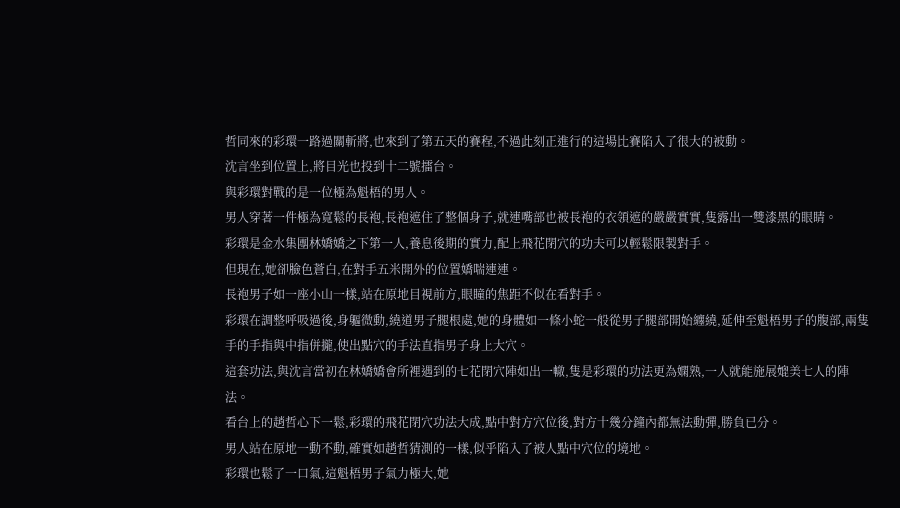哲同來的彩環一路過關斬將,也來到了第五天的賽程,不過此刻正進行的這場比賽陷入了很大的被動。
沈言坐到位置上,將目光也投到十二號擂台。
與彩環對戰的是一位極為魁梧的男人。
男人穿著一件極為寬鬆的長袍,長袍遮住了整個身子,就連嘴部也被長袍的衣領遮的嚴嚴實實,隻露出一雙漆黑的眼睛。
彩環是金水集團林嬌嬌之下第一人,養息後期的實力,配上飛花閉穴的功夫可以輕鬆限製對手。
但現在,她卻臉色蒼白,在對手五米開外的位置嬌喘連連。
長袍男子如一座小山一樣,站在原地目視前方,眼瞳的焦距不似在看對手。
彩環在調整呼吸過後,身軀微動,繞道男子腿根處,她的身體如一條小蛇一般從男子腿部開始纏繞,延伸至魁梧男子的腹部,兩隻手的手指與中指併攏,使出點穴的手法直指男子身上大穴。
這套功法,與沈言當初在林嬌嬌會所裡遇到的七花閉穴陣如出一轍,隻是彩環的功法更為嫻熟,一人就能施展媲美七人的陣法。
看台上的趙哲心下一鬆,彩環的飛花閉穴功法大成,點中對方穴位後,對方十幾分鐘內都無法動彈,勝負已分。
男人站在原地一動不動,確實如趙哲猜測的一樣,似乎陷入了被人點中穴位的境地。
彩環也鬆了一口氣,這魁梧男子氣力極大,她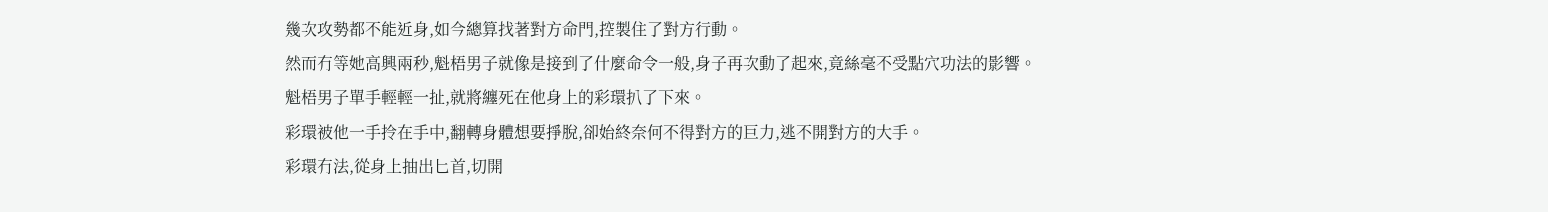幾次攻勢都不能近身,如今總算找著對方命門,控製住了對方行動。
然而冇等她高興兩秒,魁梧男子就像是接到了什麼命令一般,身子再次動了起來,竟絲毫不受點穴功法的影響。
魁梧男子單手輕輕一扯,就將纏死在他身上的彩環扒了下來。
彩環被他一手拎在手中,翻轉身體想要掙脫,卻始終奈何不得對方的巨力,逃不開對方的大手。
彩環冇法,從身上抽出匕首,切開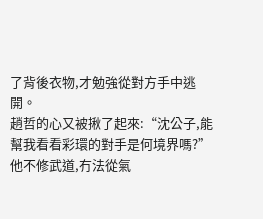了背後衣物,才勉強從對方手中逃開。
趙哲的心又被揪了起來:“沈公子,能幫我看看彩環的對手是何境界嗎?”
他不修武道,冇法從氣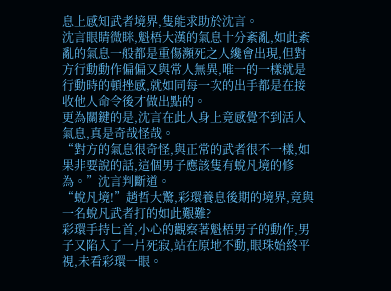息上感知武者境界,隻能求助於沈言。
沈言眼睛微眯,魁梧大漢的氣息十分紊亂,如此紊亂的氣息一般都是重傷瀕死之人纔會出現,但對方行動動作偏偏又與常人無異,唯一的一樣就是行動時的頓挫感,就如同每一次的出手都是在接收他人命令後才做出點的。
更為關鍵的是,沈言在此人身上竟感覺不到活人氣息,真是奇哉怪哉。
“對方的氣息很奇怪,與正常的武者很不一樣,如果非要說的話,這個男子應該隻有蛻凡境的修為。”沈言判斷道。
“蛻凡境!”趙哲大驚,彩環養息後期的境界,竟與一名蛻凡武者打的如此艱難?
彩環手持匕首,小心的觀察著魁梧男子的動作,男子又陷入了一片死寂,站在原地不動,眼珠始終平視,未看彩環一眼。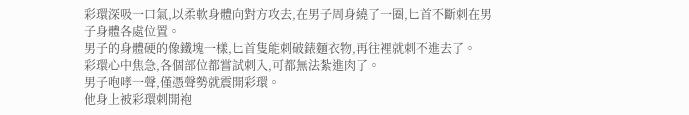彩環深吸一口氣,以柔軟身體向對方攻去,在男子周身繞了一圈,匕首不斷刺在男子身體各處位置。
男子的身體硬的像鐵塊一樣,匕首隻能刺破錶麵衣物,再往裡就刺不進去了。
彩環心中焦急,各個部位都嘗試刺入,可都無法紮進肉了。
男子咆哮一聲,僅憑聲勢就震開彩環。
他身上被彩環刺開袍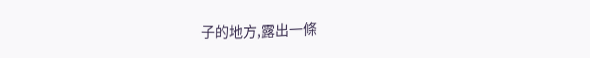子的地方,露出一條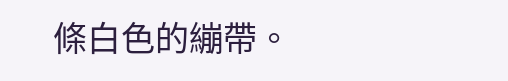條白色的繃帶。